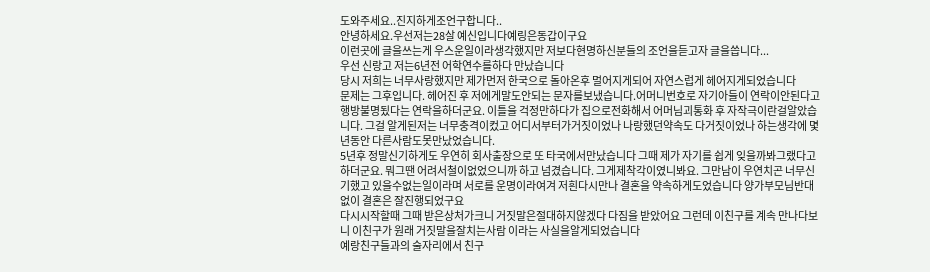도와주세요..진지하게조언구합니다..
안녕하세요.우선저는28살 예신입니다예링은동갑이구요
이런곳에 글을쓰는게 우스운일이라생각했지만 저보다현명하신분들의 조언을듣고자 글을씁니다...
우선 신랑고 저는6년전 어학연수를하다 만났습니다
당시 저희는 너무사랑했지만 제가먼저 한국으로 돌아온후 멀어지게되어 자연스럽게 헤어지게되었습니다
문제는 그후입니다. 헤어진 후 저에게말도안되는 문자를보냈습니다.어머니번호로 자기아들이 연락이안된다고 행방불명됬다는 연락을하더군요. 이틀을 걱정만하다가 집으로전화해서 어머님괴통화 후 자작극이란걸알았습니다. 그걸 알게된저는 너무충격이컸고 어디서부터가거짓이었나 나랑했던약속도 다거짓이었나 하는생각에 몇년동안 다른사람도못만났었습니다.
5년후 정말신기하게도 우연히 회사출장으로 또 타국에서만났습니다 그때 제가 자기를 쉽게 잊을까봐그랬다고하더군요. 뭐그땐 어려서철이없었으니까 하고 넘겼습니다. 그게제착각이였니봐요. 그만남이 우연치곤 너무신기했고 있을수없는일이라며 서로를 운명이라여겨 저흰다시만나 결혼을 약속하게도었습니다 양가부모님반대없이 결혼은 잘진행되었구요
다시시작할때 그때 받은상처가크니 거짓말은절대하지않겠다 다짐을 받았어요 그런데 이친구를 계속 만나다보니 이친구가 원래 거짓말을잘치는사람 이라는 사실을알게되었습니다
예랑친구들과의 술자리에서 친구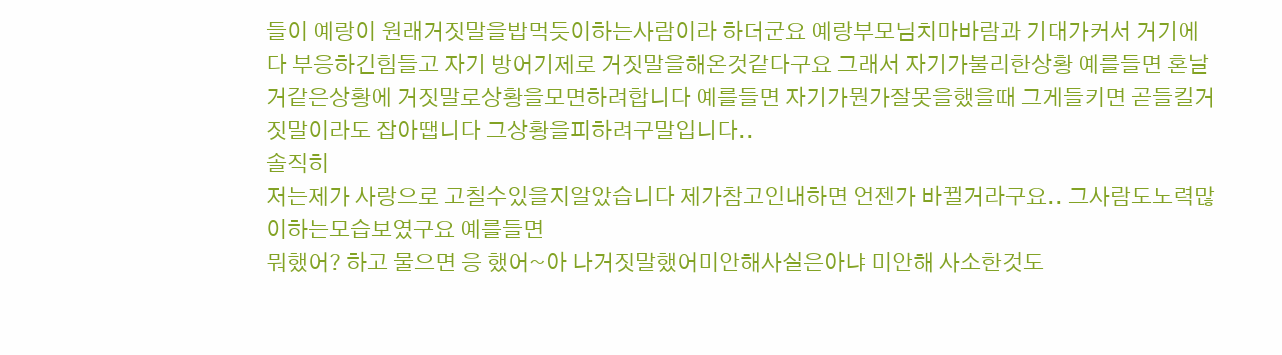들이 예랑이 원래거짓말을밥먹듯이하는사람이라 하더군요 예랑부모님치마바람과 기대가커서 거기에 다 부응하긴힘들고 자기 방어기제로 거짓말을해온것같다구요 그래서 자기가불리한상황 예를들면 혼날거같은상황에 거짓말로상황을모면하려합니다 예를들면 자기가뭔가잘못을했을때 그게들키면 곧들킬거짓말이라도 잡아땝니다 그상황을피하려구말입니다..
솔직히
저는제가 사랑으로 고칠수있을지알았습니다 제가참고인내하면 언젠가 바뀔거라구요.. 그사람도노력많이하는모습보였구요 예를들면
뭐했어? 하고 물으면 응 했어~아 나거짓말했어미안해사실은아냐 미안해 사소한것도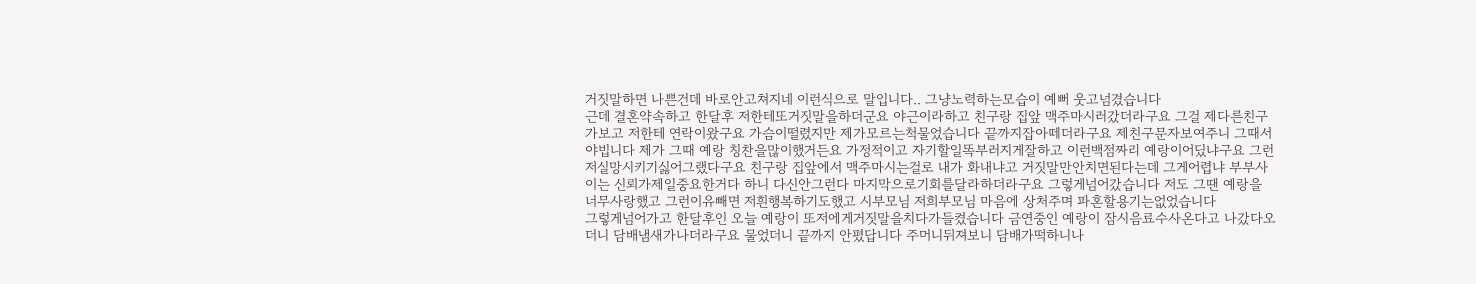거짓말하면 나쁜건데 바로안고쳐지네 이런식으로 말입니다.. 그냥노력하는모습이 예뻐 웃고넘겼습니다
근데 결혼약속하고 한달후 저한테또거짓말을하더군요 야근이라하고 친구랑 집앞 맥주마시러갔더라구요 그걸 제다른친구가보고 저한테 연락이왔구요 가슴이떨렸지만 제가모르는척물었습니다 끝까지잡아떼더라구요 제친구문자보여주니 그때서야빕니다 제가 그때 예랑 칭찬을많이했거든요 가정적이고 자기할일똑부러지게잘하고 이런백점짜리 예랑이어딨냐구요 그런 저실망시키기싫어그랬다구요 친구랑 집앞에서 맥주마시는걸로 내가 화내냐고 거짓말만안치면된다는데 그게어렵냐 부부사이는 신뢰가제일중요한거다 하니 다신안그런다 마지막으로기회를달라하더라구요 그렇게넘어갔습니다 저도 그땐 예랑을 너무사랑했고 그런이유빼면 저흰행복하기도했고 시부모님 저희부모님 마음에 상처주며 파혼할용기는없었습니다
그렇게넘어가고 한달후인 오늘 예랑이 또저에게거짓말을치다가들켰습니다 금연중인 예랑이 잠시음료수사온다고 나갔다오더니 담배냄새가나더라구요 물었더니 끝까지 안폈답니다 주머니뒤져보니 담배가떡하니나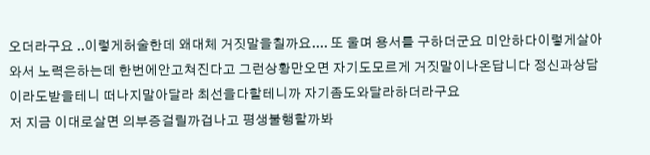오더라구요 ..이렇게허술한데 왜대체 거짓말을칠까요.... 또 울며 용서를 구하더군요 미안하다이렇게살아와서 노력은하는데 한번에안고쳐진다고 그런상황만오면 자기도모르게 거짓말이나온답니다 정신과상담이라도받을테니 떠나지말아달라 최선을다할테니까 자기좀도와달라하더라구요
저 지금 이대로살면 의부증걸릴까겁나고 평생불행할까봐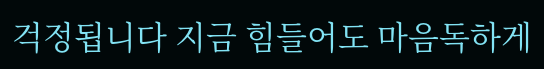걱정됩니다 지금 힘들어도 마음독하게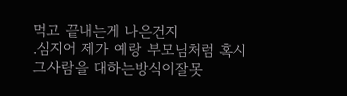먹고 끝내는게 나은건지
.심지어 제가 예랑 부모님처럼 혹시 그사람을 대하는방식이잘못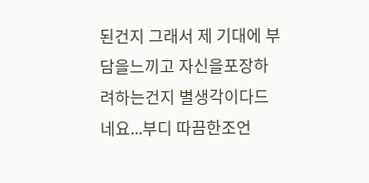된건지 그래서 제 기대에 부담을느끼고 자신을포장하려하는건지 별생각이다드네요...부디 따끔한조언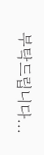부탁드립니다...